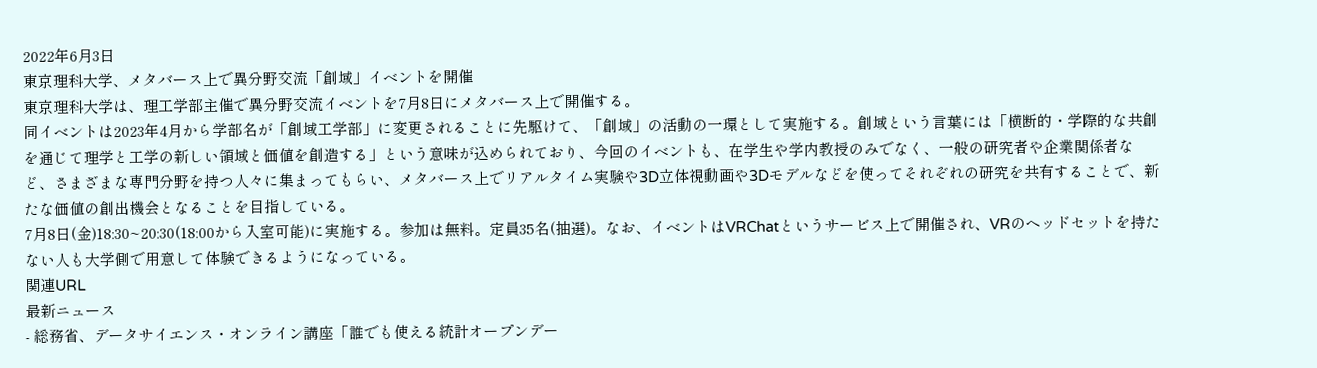2022年6月3日
東京理科大学、メタバース上で異分野交流「創域」イベントを開催
東京理科大学は、理工学部主催で異分野交流イベントを7月8日にメタバース上で開催する。
同イベントは2023年4月から学部名が「創域工学部」に変更されることに先駆けて、「創域」の活動の一環として実施する。創域という言葉には「横断的・学際的な共創を通じて理学と工学の新しい領域と価値を創造する」という意味が込められており、今回のイベントも、在学生や学内教授のみでなく、一般の研究者や企業関係者など、さまざまな専門分野を持つ人々に集まってもらい、メタバース上でリアルタイム実験や3D立体視動画や3Dモデルなどを使ってそれぞれの研究を共有することで、新たな価値の創出機会となることを目指している。
7月8日(金)18:30~20:30(18:00から入室可能)に実施する。参加は無料。定員35名(抽選)。なお、イベントはVRChatというサービス上で開催され、VRのヘッドセットを持たない人も大学側で用意して体験できるようになっている。
関連URL
最新ニュース
- 総務省、データサイエンス・オンライン講座「誰でも使える統計オープンデー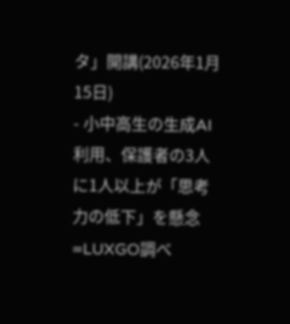タ」開講(2026年1月15日)
- 小中高生の生成AI利用、保護者の3人に1人以上が「思考力の低下」を懸念=LUXGO調べ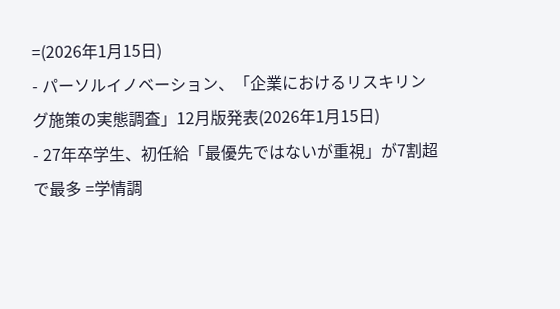=(2026年1月15日)
- パーソルイノベーション、「企業におけるリスキリング施策の実態調査」12月版発表(2026年1月15日)
- 27年卒学生、初任給「最優先ではないが重視」が7割超で最多 =学情調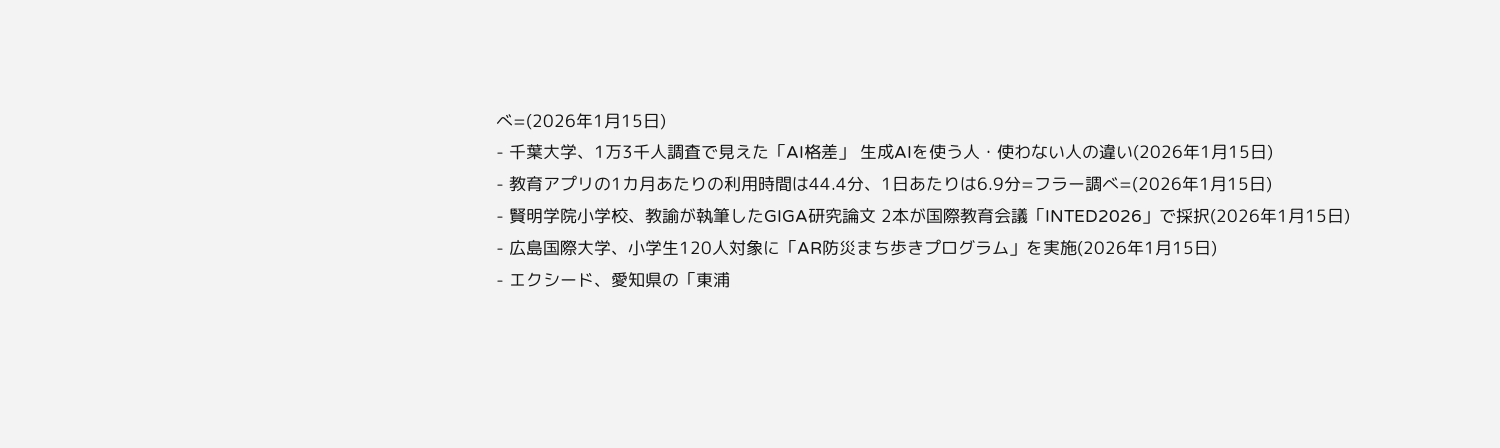べ=(2026年1月15日)
- 千葉大学、1万3千人調査で見えた「AI格差」 生成AIを使う人・使わない人の違い(2026年1月15日)
- 教育アプリの1カ月あたりの利用時間は44.4分、1日あたりは6.9分=フラー調べ=(2026年1月15日)
- 賢明学院小学校、教諭が執筆したGIGA研究論文 2本が国際教育会議「INTED2026」で採択(2026年1月15日)
- 広島国際大学、小学生120人対象に「AR防災まち歩きプログラム」を実施(2026年1月15日)
- エクシード、愛知県の「東浦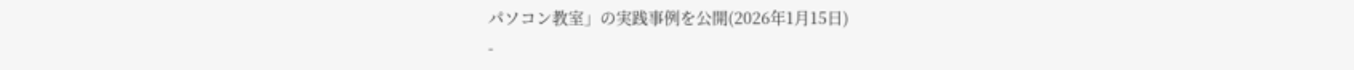パソコン教室」の実践事例を公開(2026年1月15日)
-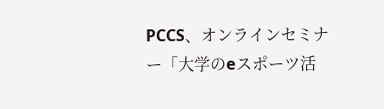PCCS、オンラインセミナー「大学のeスポーツ活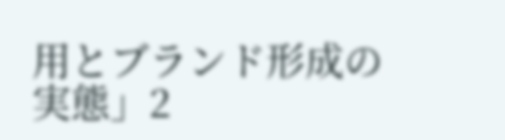用とブランド形成の実態」2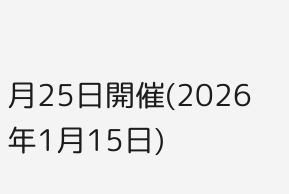月25日開催(2026年1月15日)